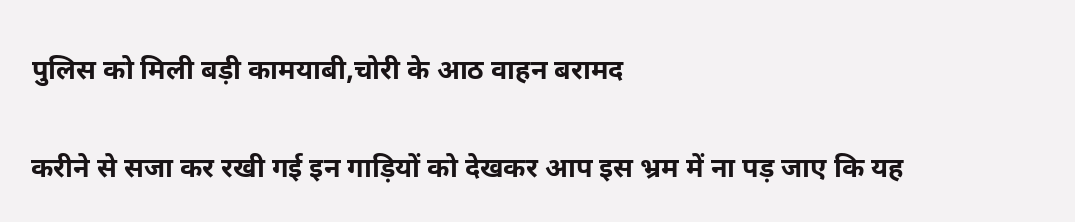पुलिस को मिली बड़ी कामयाबी,चोरी के आठ वाहन बरामद

करीने से सजा कर रखी गई इन गाड़ियों को देखकर आप इस भ्रम में ना पड़ जाए कि यह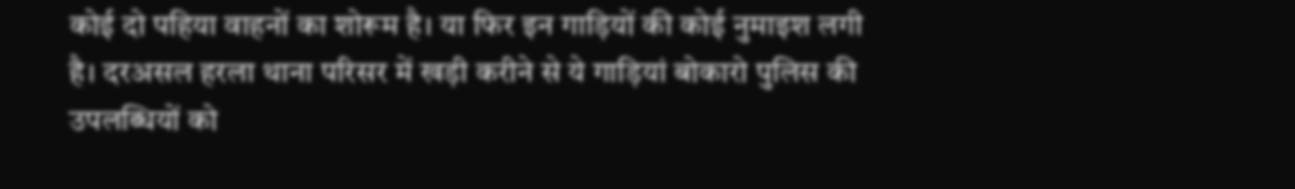कोई दो पहिया वाहनों का शोरूम है। या फिर इन गाड़ियों की कोई नुमाइश लगी है। दरअसल हरला थाना परिसर में खड़ी करीने से ये गाड़ियां बोकारो पुलिस की उपलब्धियों को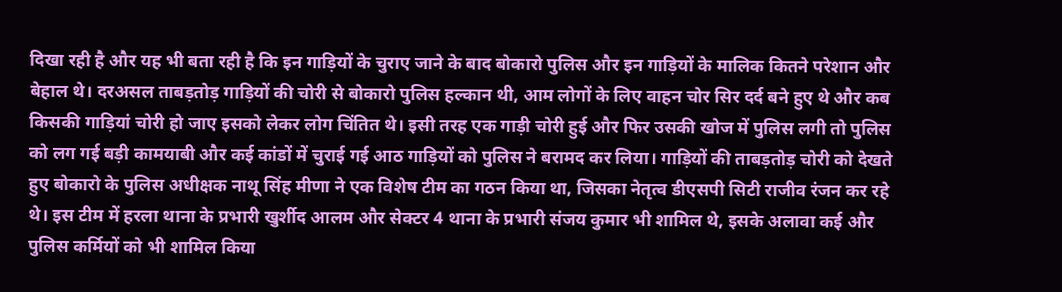दिखा रही है और यह भी बता रही है कि इन गाड़ियों के चुराए जाने के बाद बोकारो पुलिस और इन गाड़ियों के मालिक कितने परेशान और बेहाल थे। दरअसल ताबड़तोड़ गाड़ियों की चोरी से बोकारो पुलिस हल्कान थी, आम लोगों के लिए वाहन चोर सिर दर्द बने हुए थे और कब किसकी गाड़ियां चोरी हो जाए इसको लेकर लोग चिंतित थे। इसी तरह एक गाड़ी चोरी हुई और फिर उसकी खोज में पुलिस लगी तो पुलिस को लग गई बड़ी कामयाबी और कई कांडों में चुराई गई आठ गाड़ियों को पुलिस ने बरामद कर लिया। गाड़ियों की ताबड़तोड़ चोरी को देखते हुए बोकारो के पुलिस अधीक्षक नाथू सिंह मीणा ने एक विशेष टीम का गठन किया था, जिसका नेतृत्व डीएसपी सिटी राजीव रंजन कर रहे थे। इस टीम में हरला थाना के प्रभारी खुर्शीद आलम और सेक्टर 4 थाना के प्रभारी संजय कुमार भी शामिल थे, इसके अलावा कई और पुलिस कर्मियों को भी शामिल किया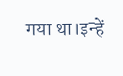गया था।इन्हें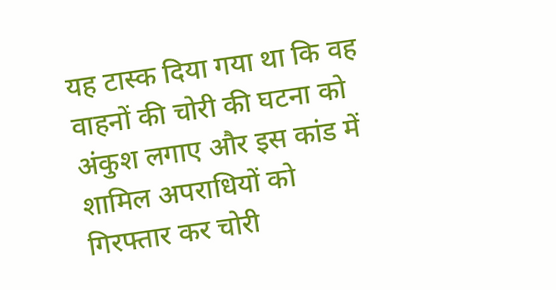यह टास्क दिया गया था कि वह वाहनों की चोरी की घटना को अंकुश लगाए और इस कांड में शामिल अपराधियों को गिरफ्तार कर चोरी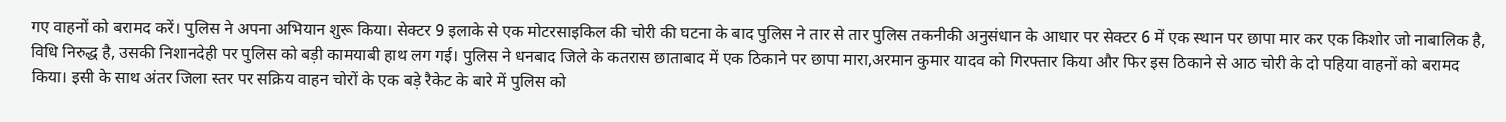गए वाहनों को बरामद करें। पुलिस ने अपना अभियान शुरू किया। सेक्टर 9 इलाके से एक मोटरसाइकिल की चोरी की घटना के बाद पुलिस ने तार से तार पुलिस तकनीकी अनुसंधान के आधार पर सेक्टर 6 में एक स्थान पर छापा मार कर एक किशोर जो नाबालिक है, विधि निरुद्ध है, उसकी निशानदेही पर पुलिस को बड़ी कामयाबी हाथ लग गई। पुलिस ने धनबाद जिले के कतरास छाताबाद में एक ठिकाने पर छापा मारा,अरमान कुमार यादव को गिरफ्तार किया और फिर इस ठिकाने से आठ चोरी के दो पहिया वाहनों को बरामद किया। इसी के साथ अंतर जिला स्तर पर सक्रिय वाहन चोरों के एक बड़े रैकेट के बारे में पुलिस को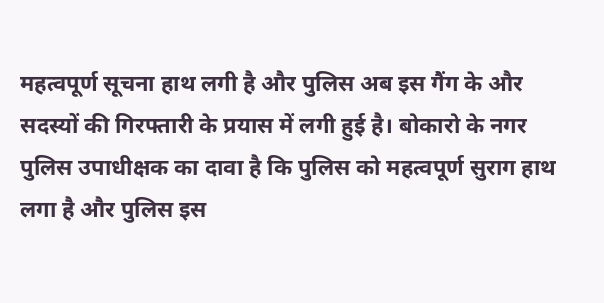महत्वपूर्ण सूचना हाथ लगी है और पुलिस अब इस गैंग के और सदस्यों की गिरफ्तारी के प्रयास में लगी हुई है। बोकारो के नगर पुलिस उपाधीक्षक का दावा है कि पुलिस को महत्वपूर्ण सुराग हाथ लगा है और पुलिस इस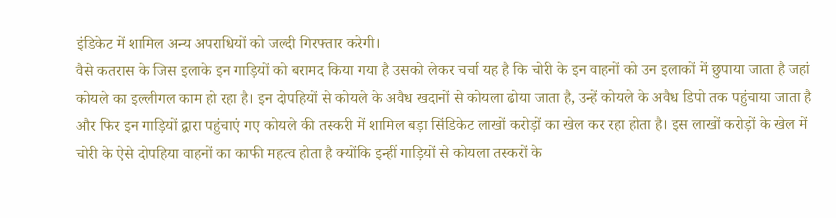इंडिकेट में शामिल अन्य अपराधियों को जल्दी गिरफ्तार करेगी।
वैसे कतरास के जिस इलाके इन गाड़ियों को बरामद किया गया है उसको लेकर चर्चा यह है कि चोरी के इन वाहनों को उन इलाकों में छुपाया जाता है जहां कोयले का इल्लीगल काम हो रहा है। इन दोपहियों से कोयले के अवैध खदानों से कोयला ढोया जाता है, उन्हें कोयले के अवैध डिपो तक पहुंचाया जाता है और फिर इन गाड़ियों द्वारा पहुंचाएं गए कोयले की तस्करी में शामिल बड़ा सिंडिकेट लाखों करोड़ों का खेल कर रहा होता है। इस लाखों करोड़ों के खेल में चोरी के ऐसे दोपहिया वाहनों का काफी महत्व होता है क्योंकि इन्हीं गाड़ियों से कोयला तस्करों के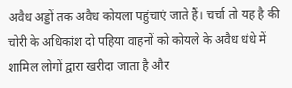अवैध अड्डों तक अवैध कोयला पहुंचाएं जाते हैं। चर्चा तो यह है की चोरी के अधिकांश दो पहिया वाहनों को कोयले के अवैध धंधे में शामिल लोगों द्वारा खरीदा जाता है और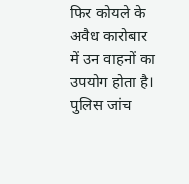फिर कोयले के अवैध कारोबार में उन वाहनों का उपयोग होता है। पुलिस जांच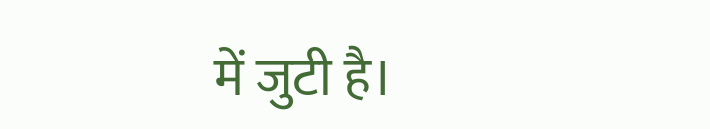में जुटी है।